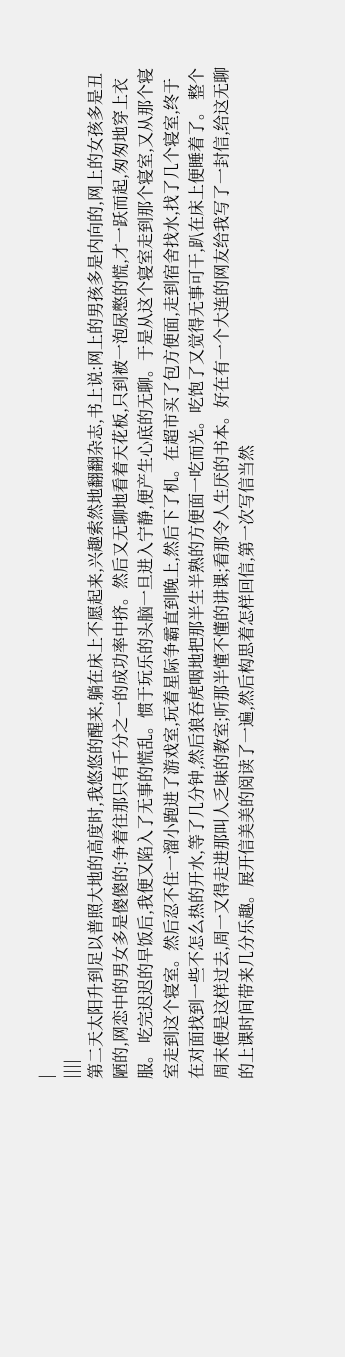|
||||
第二天太阳升到足以普照大地的高度时,我悠悠的醒来,躺在床上不愿起来,兴趣索然地翻翻杂志,书上说:网上的男孩多是内向的,网上的女孩多是丑陋的,网恋中的男女多是傻傻的:争着往那只有千分之一的成功率中挤。然后又无聊地看着天花板,只到被一泡尿憋的慌,才一跃而起,匆匆地穿上衣服。 吃完迟迟的早饭后,我便又陷入了无事的慌乱。惯于玩乐的头脑一旦进入宁静,便产生心底的无聊。于是从这个寝室走到那个寝室,又从那个寝室走到这个寝室。然后忍不住一溜小跑进了游戏室,玩着星际争霸直到晚上,然后下了机。在超市买了包方便面,走到宿舍找水,找了几个寝室,终于在对面找到一些不怎么热的开水,等了几分钟,然后狼吞虎咽地把那半生半熟的方便面一吃而光。吃饱了又觉得无事可干,趴在床上便睡着了。 整个周末便是这样过去,周一又得走进那叫人乏味的教室;听那半懂不懂的讲课;看那令人生厌的书本。好在有一个大连的网友给我写了一封信,给这无聊的上课时间带来几分乐趣。展开信美美的阅读了一遍,然后构思着怎样回信,第一次写信当然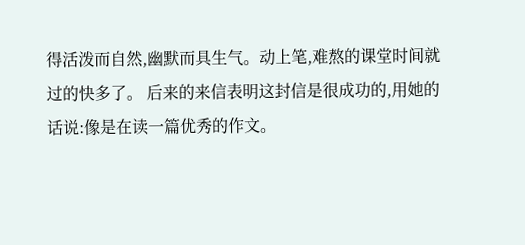得活泼而自然,幽默而具生气。动上笔,难熬的课堂时间就过的快多了。 后来的来信表明这封信是很成功的,用她的话说:像是在读一篇优秀的作文。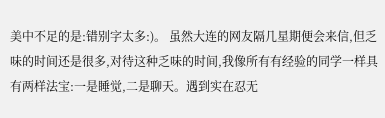美中不足的是:错别字太多:)。 虽然大连的网友隔几星期便会来信,但乏味的时间还是很多,对待这种乏味的时间,我像所有有经验的同学一样具有两样法宝:一是睡觉,二是聊天。遇到实在忍无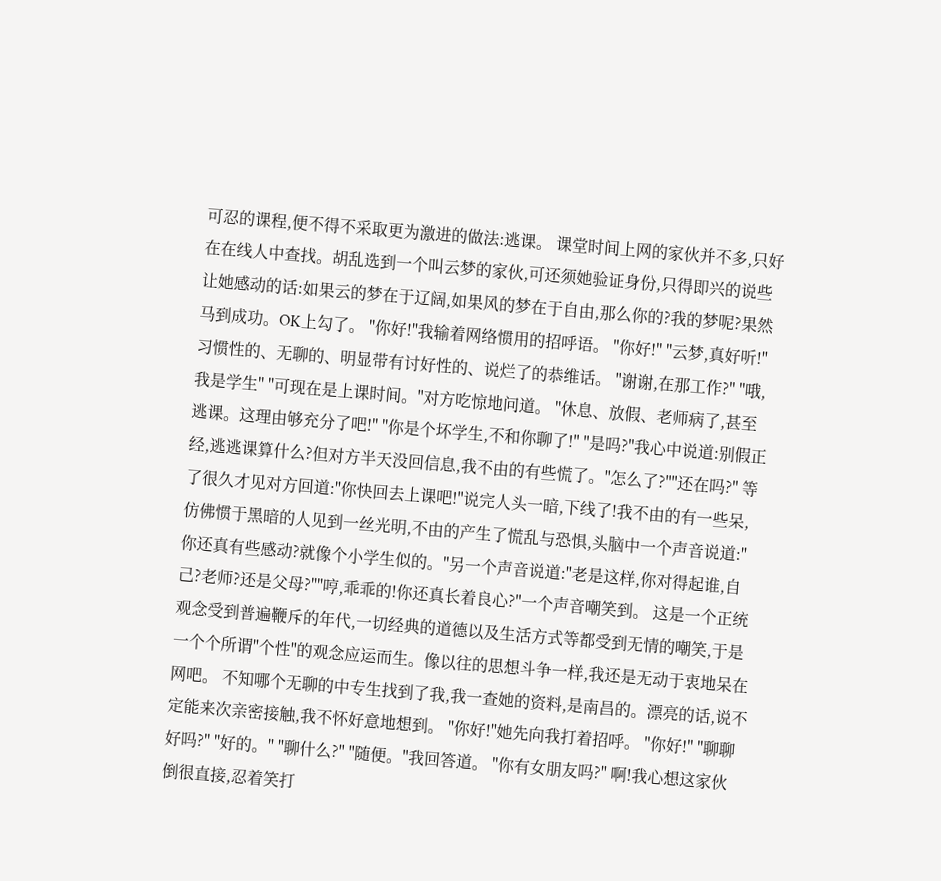可忍的课程,便不得不采取更为激进的做法:逃课。 课堂时间上网的家伙并不多,只好在在线人中查找。胡乱选到一个叫云梦的家伙,可还须她验证身份,只得即兴的说些让她感动的话:如果云的梦在于辽阔,如果风的梦在于自由,那么你的?我的梦呢?果然马到成功。OK上勾了。 "你好!"我输着网络惯用的招呼语。 "你好!" "云梦,真好听!"习惯性的、无聊的、明显带有讨好性的、说烂了的恭维话。 "谢谢,在那工作?" "哦,我是学生" "可现在是上课时间。"对方吃惊地问道。 "休息、放假、老师病了,甚至逃课。这理由够充分了吧!" "你是个坏学生,不和你聊了!" "是吗?"我心中说道:别假正经,逃逃课算什么?但对方半天没回信息,我不由的有些慌了。"怎么了?""还在吗?" 等了很久才见对方回道:"你快回去上课吧!"说完人头一暗,下线了!我不由的有一些呆,仿佛惯于黑暗的人见到一丝光明,不由的产生了慌乱与恐惧,头脑中一个声音说道:"你还真有些感动?就像个小学生似的。"另一个声音说道:"老是这样,你对得起谁,自己?老师?还是父母?""哼,乖乖的!你还真长着良心?"一个声音嘲笑到。 这是一个正统观念受到普遍鞭斥的年代,一切经典的道德以及生活方式等都受到无情的嘲笑,于是一个个所谓"个性"的观念应运而生。像以往的思想斗争一样,我还是无动于衷地呆在网吧。 不知哪个无聊的中专生找到了我,我一查她的资料,是南昌的。漂亮的话,说不定能来次亲密接触,我不怀好意地想到。 "你好!"她先向我打着招呼。 "你好!" "聊聊好吗?" "好的。" "聊什么?" "随便。"我回答道。 "你有女朋友吗?" 啊!我心想这家伙倒很直接,忍着笑打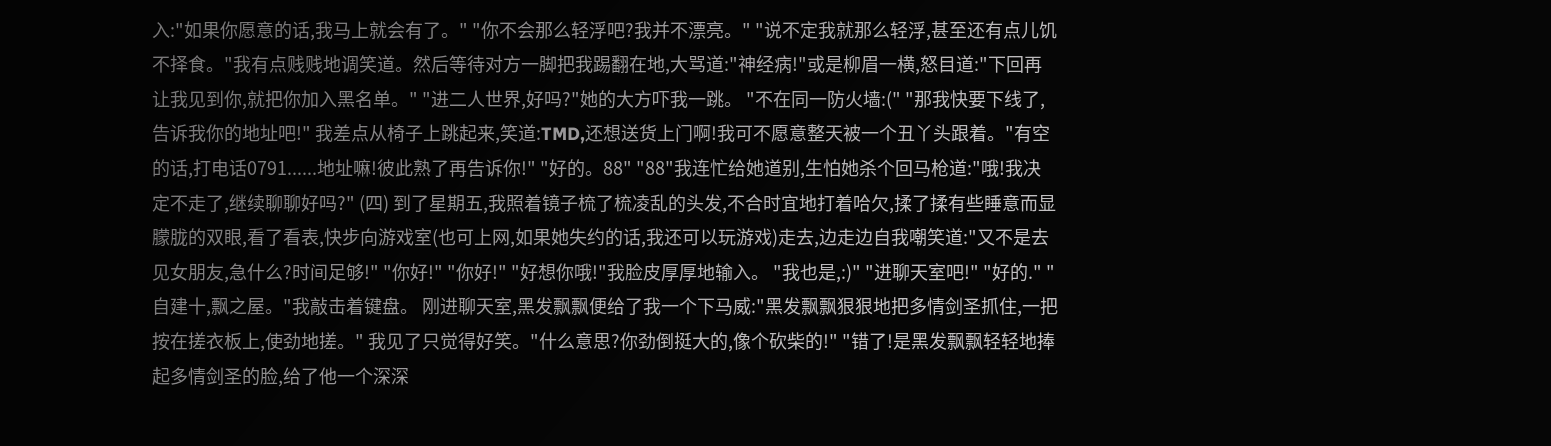入:"如果你愿意的话,我马上就会有了。" "你不会那么轻浮吧?我并不漂亮。" "说不定我就那么轻浮,甚至还有点儿饥不择食。"我有点贱贱地调笑道。然后等待对方一脚把我踢翻在地,大骂道:"神经病!"或是柳眉一横,怒目道:"下回再让我见到你,就把你加入黑名单。" "进二人世界,好吗?"她的大方吓我一跳。 "不在同一防火墙:(" "那我快要下线了,告诉我你的地址吧!" 我差点从椅子上跳起来,笑道:TMD,还想送货上门啊!我可不愿意整天被一个丑丫头跟着。"有空的话,打电话0791......地址嘛!彼此熟了再告诉你!" "好的。88" "88"我连忙给她道别,生怕她杀个回马枪道:"哦!我决定不走了,继续聊聊好吗?" (四) 到了星期五,我照着镜子梳了梳凌乱的头发,不合时宜地打着哈欠,揉了揉有些睡意而显朦胧的双眼,看了看表,快步向游戏室(也可上网,如果她失约的话,我还可以玩游戏)走去,边走边自我嘲笑道:"又不是去见女朋友,急什么?时间足够!" "你好!" "你好!" "好想你哦!"我脸皮厚厚地输入。 "我也是,:)" "进聊天室吧!" "好的." "自建十,飘之屋。"我敲击着键盘。 刚进聊天室,黑发飘飘便给了我一个下马威:"黑发飘飘狠狠地把多情剑圣抓住,一把按在搓衣板上,使劲地搓。" 我见了只觉得好笑。"什么意思?你劲倒挺大的,像个砍柴的!" "错了!是黑发飘飘轻轻地捧起多情剑圣的脸,给了他一个深深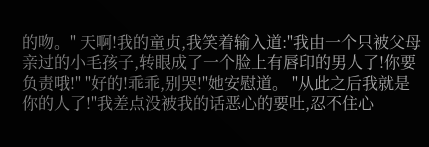的吻。" 天啊!我的童贞,我笑着输入道:"我由一个只被父母亲过的小毛孩子,转眼成了一个脸上有唇印的男人了!你要负责哦!" "好的!乖乖,别哭!"她安慰道。 "从此之后我就是你的人了!"我差点没被我的话恶心的要吐,忍不住心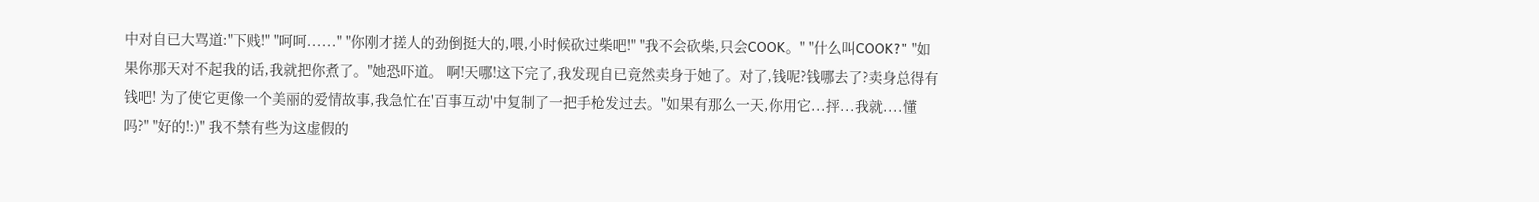中对自已大骂道:"下贱!" "呵呵......" "你刚才搓人的劲倒挺大的,喂,小时候砍过柴吧!" "我不会砍柴,只会COOK。" "什么叫COOK?" "如果你那天对不起我的话,我就把你煮了。"她恐吓道。 啊!天哪!这下完了,我发现自已竟然卖身于她了。对了,钱呢?钱哪去了?卖身总得有钱吧! 为了使它更像一个美丽的爱情故事,我急忙在'百事互动'中复制了一把手枪发过去。"如果有那么一天,你用它...抨...我就....懂吗?" "好的!:)" 我不禁有些为这虚假的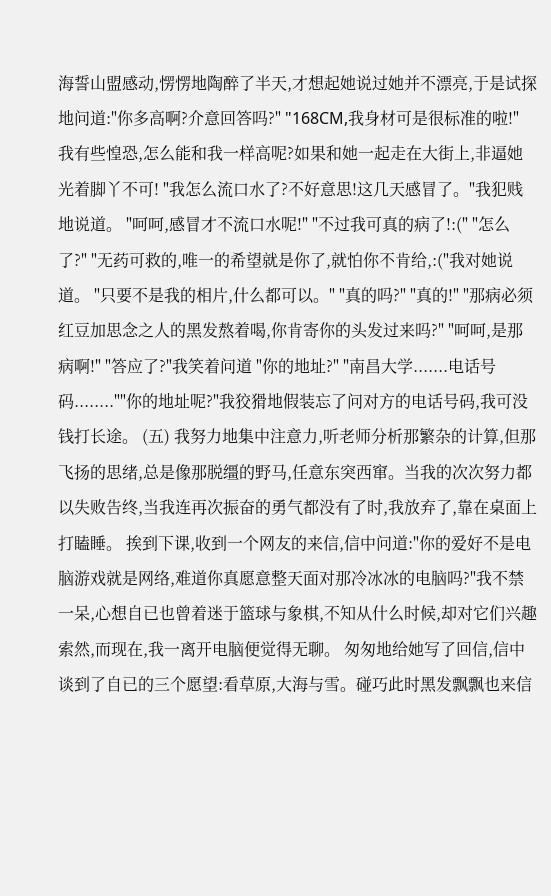海誓山盟感动,愣愣地陶醉了半天,才想起她说过她并不漂亮,于是试探地问道:"你多高啊?介意回答吗?" "168CM,我身材可是很标准的啦!" 我有些惶恐,怎么能和我一样高呢?如果和她一起走在大街上,非逼她光着脚丫不可! "我怎么流口水了?不好意思!这几天感冒了。"我犯贱地说道。 "呵呵,感冒才不流口水呢!" "不过我可真的病了!:(" "怎么了?" "无药可救的,唯一的希望就是你了,就怕你不肯给,:("我对她说道。 "只要不是我的相片,什么都可以。" "真的吗?" "真的!" "那病必须红豆加思念之人的黑发熬着喝,你肯寄你的头发过来吗?" "呵呵,是那病啊!" "答应了?"我笑着问道 "你的地址?" "南昌大学.......电话号码........""你的地址呢?"我狡猾地假装忘了问对方的电话号码,我可没钱打长途。 (五) 我努力地集中注意力,听老师分析那繁杂的计算,但那飞扬的思绪,总是像那脱缰的野马,任意东突西窜。当我的次次努力都以失败告终,当我连再次振奋的勇气都没有了时,我放弃了,靠在桌面上打瞌睡。 挨到下课,收到一个网友的来信,信中问道:"你的爱好不是电脑游戏就是网络,难道你真愿意整天面对那冷冰冰的电脑吗?"我不禁一呆,心想自已也曾着迷于篮球与象棋,不知从什么时候,却对它们兴趣索然,而现在,我一离开电脑便觉得无聊。 匆匆地给她写了回信,信中谈到了自已的三个愿望:看草原,大海与雪。碰巧此时黑发飘飘也来信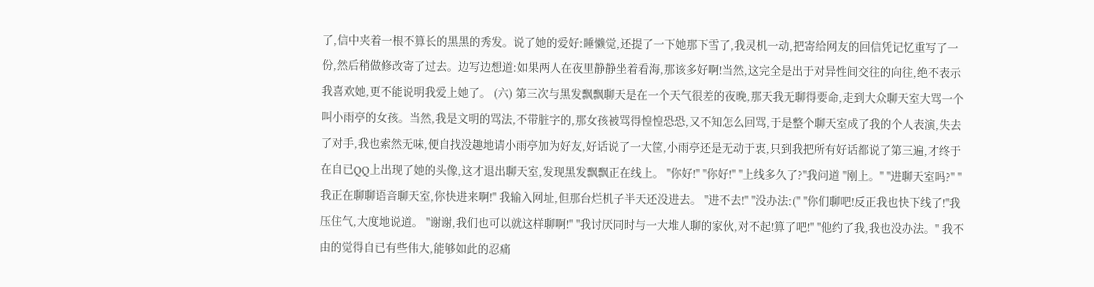了,信中夹着一根不算长的黑黑的秀发。说了她的爱好:睡懒觉,还提了一下她那下雪了,我灵机一动,把寄给网友的回信凭记忆重写了一份,然后稍做修改寄了过去。边写边想道:如果两人在夜里静静坐着看海,那该多好啊!当然,这完全是出于对异性间交往的向往,绝不表示我喜欢她,更不能说明我爱上她了。 (六) 第三次与黑发飘飘聊天是在一个天气很差的夜晚,那天我无聊得要命,走到大众聊天室大骂一个叫小雨亭的女孩。当然,我是文明的骂法,不带脏字的,那女孩被骂得惶惶恐恐,又不知怎么回骂,于是整个聊天室成了我的个人表演,失去了对手,我也索然无味,便自找没趣地请小雨亭加为好友,好话说了一大筐,小雨亭还是无动于衷,只到我把所有好话都说了第三遍,才终于在自已QQ上出现了她的头像,这才退出聊天室,发现黑发飘飘正在线上。 "你好!" "你好!" "上线多久了?"我问道 "刚上。" "进聊天室吗?" "我正在聊聊语音聊天室,你快进来啊!" 我输入网址,但那台烂机子半天还没进去。 "进不去!" "没办法:(" "你们聊吧!反正我也快下线了!"我压住气,大度地说道。 "谢谢,我们也可以就这样聊啊!" "我讨厌同时与一大堆人聊的家伙,对不起!算了吧!" "他约了我,我也没办法。" 我不由的觉得自已有些伟大,能够如此的忍痛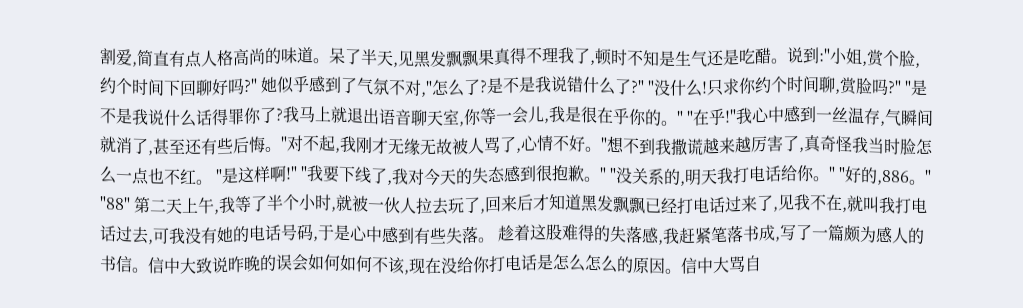割爱,简直有点人格高尚的味道。呆了半天,见黑发飘飘果真得不理我了,顿时不知是生气还是吃醋。说到:"小姐,赏个脸,约个时间下回聊好吗?" 她似乎感到了气氛不对,"怎么了?是不是我说错什么了?" "没什么!只求你约个时间聊,赏脸吗?" "是不是我说什么话得罪你了?我马上就退出语音聊天室,你等一会儿,我是很在乎你的。" "在乎!"我心中感到一丝温存,气瞬间就消了,甚至还有些后悔。"对不起,我刚才无缘无故被人骂了,心情不好。"想不到我撒谎越来越厉害了,真奇怪我当时脸怎么一点也不红。 "是这样啊!" "我要下线了,我对今天的失态感到很抱歉。" "没关系的,明天我打电话给你。" "好的,886。" "88" 第二天上午,我等了半个小时,就被一伙人拉去玩了,回来后才知道黑发飘飘已经打电话过来了,见我不在,就叫我打电话过去,可我没有她的电话号码,于是心中感到有些失落。 趁着这股难得的失落感,我赶紧笔落书成,写了一篇颇为感人的书信。信中大致说昨晚的误会如何如何不该,现在没给你打电话是怎么怎么的原因。信中大骂自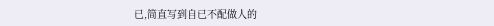已,简直写到自已不配做人的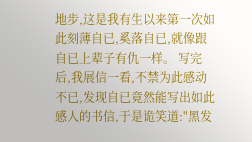地步,这是我有生以来第一次如此刻薄自已,奚落自已,就像跟自已上辈子有仇一样。 写完后,我展信一看,不禁为此感动不已,发现自已竟然能写出如此感人的书信,于是诡笑道:"黑发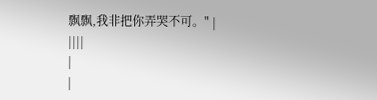飘飘,我非把你弄哭不可。" |
||||
|
|